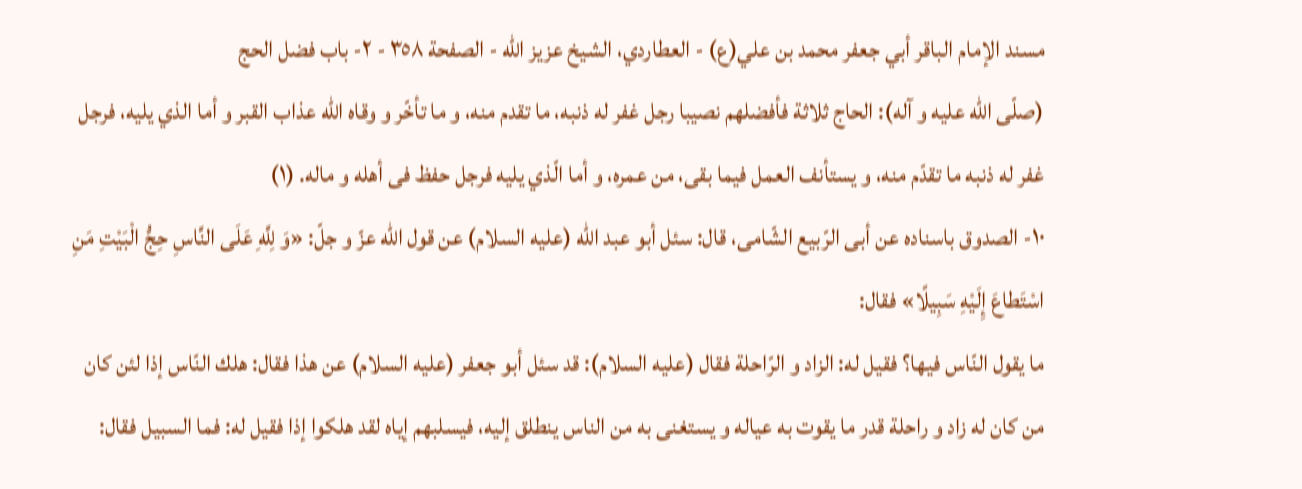مسند الإمام الباقر أبي جعفر محمد بن علي(ع) - العطاردي، الشيخ عزيز الله - الصفحة ٣٥٨ - ٢- باب فضل الحج
(صلّى اللّه عليه و آله): الحاج ثلاثة فأفضلهم نصيبا رجل غفر له ذنبه، ما تقدم منه، و ما تأخّر و وقاه اللّه عذاب القبر و أما الذي يليه، فرجل غفر له ذنبه ما تقدّم منه، و يستأنف العمل فيما بقى، من عمره، و أما الّذي يليه فرجل حفظ فى أهله و ماله. (١)
١٠- الصدوق باسناده عن أبى الرّبيع الشّامى، قال: سئل أبو عبد اللّه (عليه السلام) عن قول اللّه عزّ و جلّ: «وَ لِلَّهِ عَلَى النَّاسِ حِجُّ الْبَيْتِ مَنِ اسْتَطاعَ إِلَيْهِ سَبِيلًا» فقال:
ما يقول النّاس فيها؟ فقيل له: الزاد و الرّاحلة فقال (عليه السلام): قد سئل أبو جعفر (عليه السلام) عن هذا فقال: هلك النّاس إذا لئن كان من كان له زاد و راحلة قدر ما يقوت به عياله و يستغنى به من الناس ينطلق إليه، فيسلبهم إياه لقد هلكوا إذا فقيل له: فما السبيل فقال: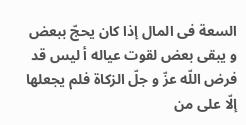السعة فى المال إذا كان يحجّ ببعض و يبقى بعض لقوت عياله أ ليس قد فرض اللّه عزّ و جلّ الزكاة فلم يجعلها إلّا على من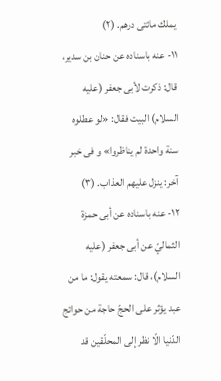يملك مائتى درهم. (٢)
١١- عنه باسناده عن حنان بن سدير، قال: ذكرت لأبى جعفر (عليه السلام) البيت فقال: «لو عطلوه سنة واحدة لم يناظروا» و فى خبر آخر: ينزل عليهم العذاب. (٣)
١٢- عنه باسناده عن أبى حمزة الثماليّ عن أبى جعفر (عليه السلام)، قال: سمعته يقول: ما من عبد يؤثر على الحجّ حاجة من حوائج الدّنيا الّا نظر إلى المحلّقين قد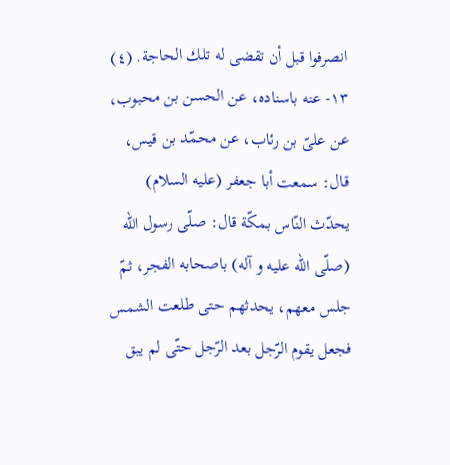انصرفوا قبل أن تقضى له تلك الحاجة. (٤)
١٣- عنه باسناده، عن الحسن بن محبوب، عن علىّ بن رئاب، عن محمّد بن قيس، قال: سمعت أبا جعفر (عليه السلام) يحدّث النّاس بمكّة قال: صلّى رسول اللّه (صلّى اللّه عليه و آله) باصحابه الفجر، ثمّ جلس معهم، يحدثهم حتى طلعت الشمس فجعل يقوم الرّجل بعد الرّجل حتّى لم يبق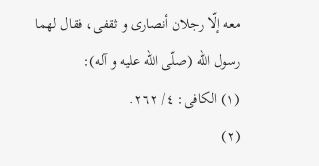معه إلّا رجلان أنصارى و ثقفى، فقال لهما رسول اللّه (صلّى اللّه عليه و آله):
(١) الكافى: ٤/ ٢٦٢.
(٢)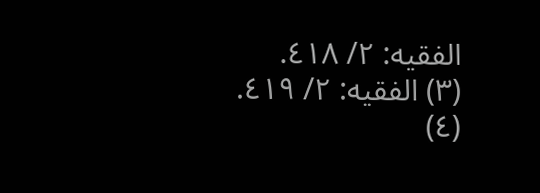الفقيه: ٢/ ٤١٨.
(٣) الفقيه: ٢/ ٤١٩.
(٤)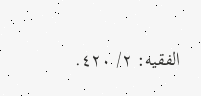الفقيه: ٢/ ٤٢٠.